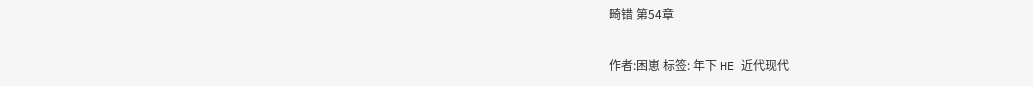畸错 第54章

作者:困崽 标签: 年下 HE 近代现代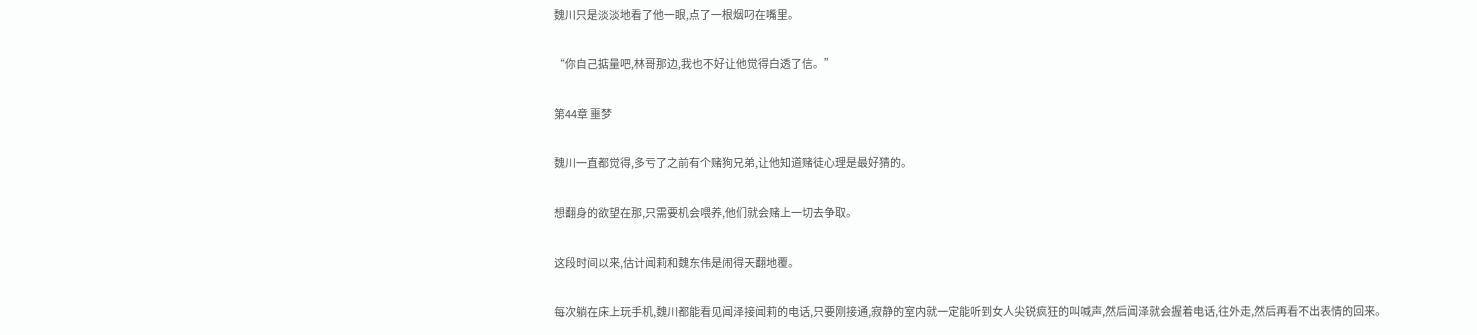魏川只是淡淡地看了他一眼,点了一根烟叼在嘴里。

“你自己掂量吧,林哥那边,我也不好让他觉得白透了信。”

第44章 噩梦

魏川一直都觉得,多亏了之前有个赌狗兄弟,让他知道赌徒心理是最好猜的。

想翻身的欲望在那,只需要机会喂养,他们就会赌上一切去争取。

这段时间以来,估计闻莉和魏东伟是闹得天翻地覆。

每次躺在床上玩手机,魏川都能看见闻泽接闻莉的电话,只要刚接通,寂静的室内就一定能听到女人尖锐疯狂的叫喊声,然后闻泽就会握着电话,往外走,然后再看不出表情的回来。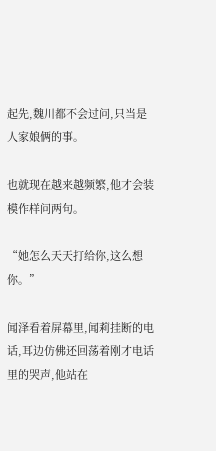起先,魏川都不会过问,只当是人家娘俩的事。

也就现在越来越频繁,他才会装模作样问两句。

“她怎么天天打给你,这么想你。”

闻泽看着屏幕里,闻莉挂断的电话,耳边仿佛还回荡着刚才电话里的哭声,他站在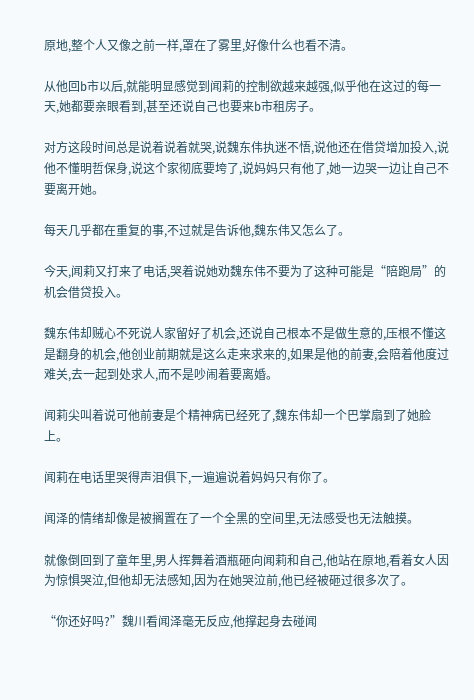原地,整个人又像之前一样,罩在了雾里,好像什么也看不清。

从他回b市以后,就能明显感觉到闻莉的控制欲越来越强,似乎他在这过的每一天,她都要亲眼看到,甚至还说自己也要来b市租房子。

对方这段时间总是说着说着就哭,说魏东伟执迷不悟,说他还在借贷增加投入,说他不懂明哲保身,说这个家彻底要垮了,说妈妈只有他了,她一边哭一边让自己不要离开她。

每天几乎都在重复的事,不过就是告诉他,魏东伟又怎么了。

今天,闻莉又打来了电话,哭着说她劝魏东伟不要为了这种可能是“陪跑局”的机会借贷投入。

魏东伟却贼心不死说人家留好了机会,还说自己根本不是做生意的,压根不懂这是翻身的机会,他创业前期就是这么走来求来的,如果是他的前妻,会陪着他度过难关,去一起到处求人,而不是吵闹着要离婚。

闻莉尖叫着说可他前妻是个精神病已经死了,魏东伟却一个巴掌扇到了她脸上。

闻莉在电话里哭得声泪俱下,一遍遍说着妈妈只有你了。

闻泽的情绪却像是被搁置在了一个全黑的空间里,无法感受也无法触摸。

就像倒回到了童年里,男人挥舞着酒瓶砸向闻莉和自己,他站在原地,看着女人因为惊惧哭泣,但他却无法感知,因为在她哭泣前,他已经被砸过很多次了。

“你还好吗?”魏川看闻泽毫无反应,他撑起身去碰闻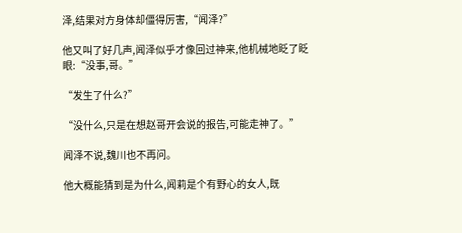泽,结果对方身体却僵得厉害,“闻泽?”

他又叫了好几声,闻泽似乎才像回过神来,他机械地眨了眨眼:“没事,哥。”

“发生了什么?”

“没什么,只是在想赵哥开会说的报告,可能走神了。”

闻泽不说,魏川也不再问。

他大概能猜到是为什么,闻莉是个有野心的女人,既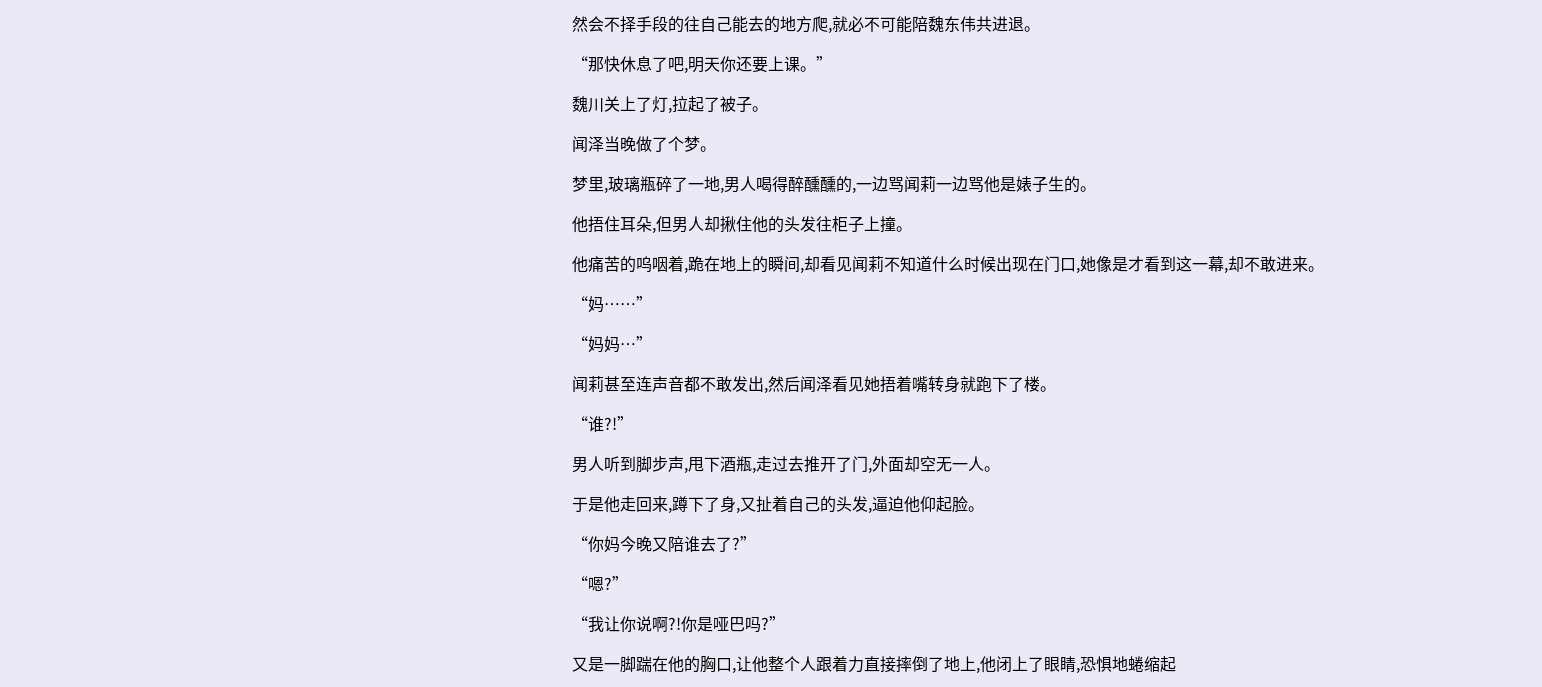然会不择手段的往自己能去的地方爬,就必不可能陪魏东伟共进退。

“那快休息了吧,明天你还要上课。”

魏川关上了灯,拉起了被子。

闻泽当晚做了个梦。

梦里,玻璃瓶碎了一地,男人喝得醉醺醺的,一边骂闻莉一边骂他是婊子生的。

他捂住耳朵,但男人却揪住他的头发往柜子上撞。

他痛苦的呜咽着,跪在地上的瞬间,却看见闻莉不知道什么时候出现在门口,她像是才看到这一幕,却不敢进来。

“妈……”

“妈妈…”

闻莉甚至连声音都不敢发出,然后闻泽看见她捂着嘴转身就跑下了楼。

“谁?!”

男人听到脚步声,甩下酒瓶,走过去推开了门,外面却空无一人。

于是他走回来,蹲下了身,又扯着自己的头发,逼迫他仰起脸。

“你妈今晚又陪谁去了?”

“嗯?”

“我让你说啊?!你是哑巴吗?”

又是一脚踹在他的胸口,让他整个人跟着力直接摔倒了地上,他闭上了眼睛,恐惧地蜷缩起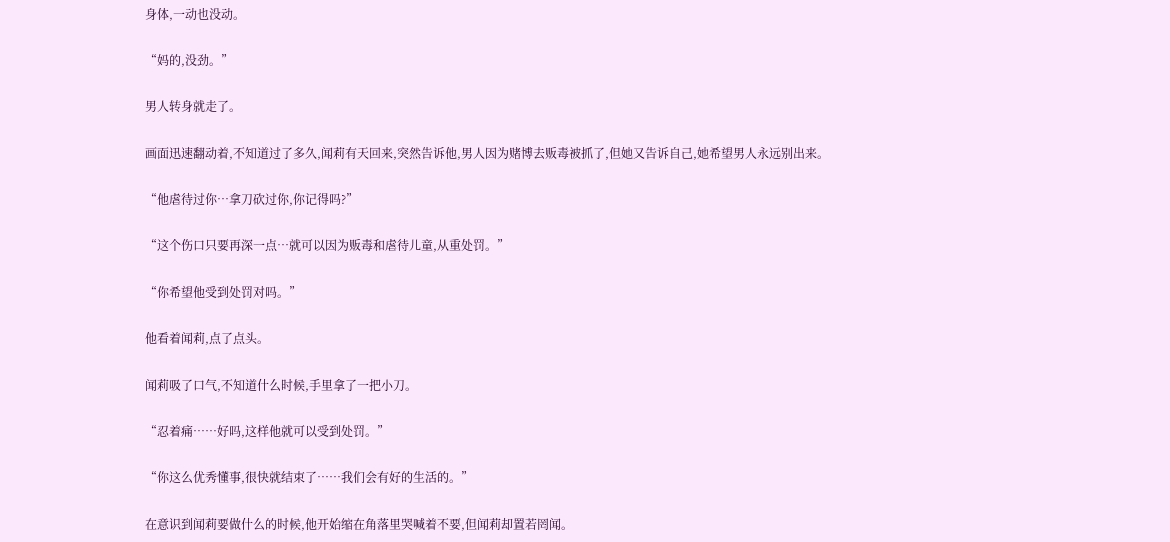身体,一动也没动。

“妈的,没劲。”

男人转身就走了。

画面迅速翻动着,不知道过了多久,闻莉有天回来,突然告诉他,男人因为赌博去贩毒被抓了,但她又告诉自己,她希望男人永远别出来。

“他虐待过你…拿刀砍过你,你记得吗?”

“这个伤口只要再深一点…就可以因为贩毒和虐待儿童,从重处罚。”

“你希望他受到处罚对吗。”

他看着闻莉,点了点头。

闻莉吸了口气,不知道什么时候,手里拿了一把小刀。

“忍着痛……好吗,这样他就可以受到处罚。”

“你这么优秀懂事,很快就结束了……我们会有好的生活的。”

在意识到闻莉要做什么的时候,他开始缩在角落里哭喊着不要,但闻莉却置若罔闻。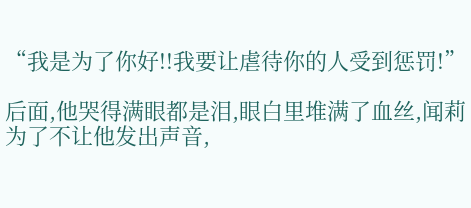“我是为了你好!!我要让虐待你的人受到惩罚!”

后面,他哭得满眼都是泪,眼白里堆满了血丝,闻莉为了不让他发出声音,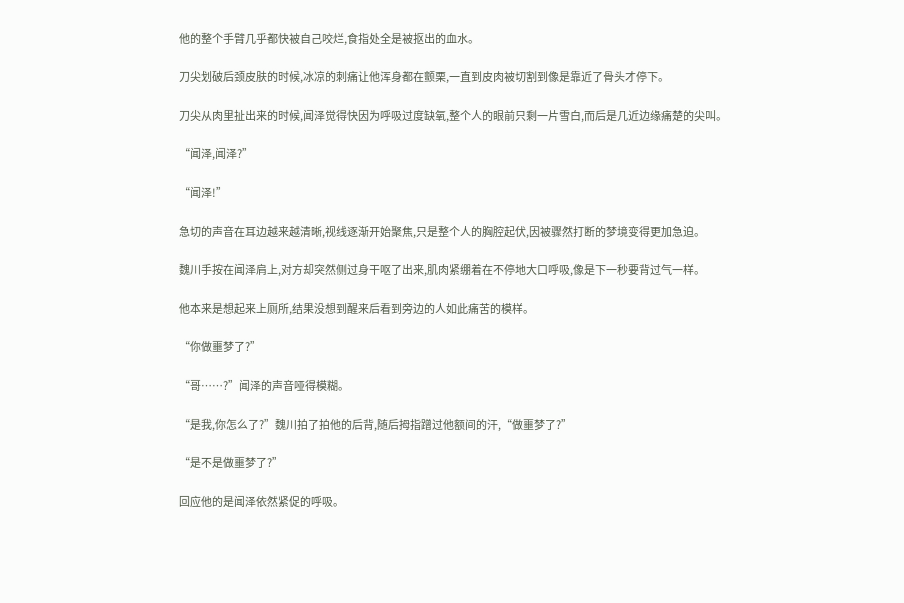他的整个手臂几乎都快被自己咬烂,食指处全是被抠出的血水。

刀尖划破后颈皮肤的时候,冰凉的刺痛让他浑身都在颤栗,一直到皮肉被切割到像是靠近了骨头才停下。

刀尖从肉里扯出来的时候,闻泽觉得快因为呼吸过度缺氧,整个人的眼前只剩一片雪白,而后是几近边缘痛楚的尖叫。

“闻泽,闻泽?”

“闻泽!”

急切的声音在耳边越来越清晰,视线逐渐开始聚焦,只是整个人的胸腔起伏,因被骤然打断的梦境变得更加急迫。

魏川手按在闻泽肩上,对方却突然侧过身干呕了出来,肌肉紧绷着在不停地大口呼吸,像是下一秒要背过气一样。

他本来是想起来上厕所,结果没想到醒来后看到旁边的人如此痛苦的模样。

“你做噩梦了?”

“哥……?”闻泽的声音哑得模糊。

“是我,你怎么了?”魏川拍了拍他的后背,随后拇指蹭过他额间的汗,“做噩梦了?”

“是不是做噩梦了?”

回应他的是闻泽依然紧促的呼吸。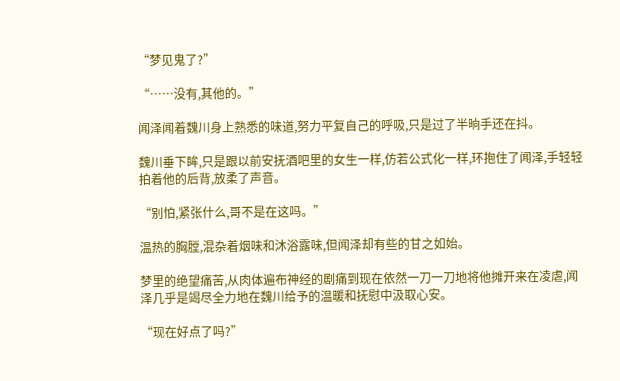“梦见鬼了?”

“……没有,其他的。”

闻泽闻着魏川身上熟悉的味道,努力平复自己的呼吸,只是过了半晌手还在抖。

魏川垂下眸,只是跟以前安抚酒吧里的女生一样,仿若公式化一样,环抱住了闻泽,手轻轻拍着他的后背,放柔了声音。

“别怕,紧张什么,哥不是在这吗。”

温热的胸膛,混杂着烟味和沐浴露味,但闻泽却有些的甘之如始。

梦里的绝望痛苦,从肉体遍布神经的剧痛到现在依然一刀一刀地将他摊开来在凌虐,闻泽几乎是竭尽全力地在魏川给予的温暖和抚慰中汲取心安。

“现在好点了吗?”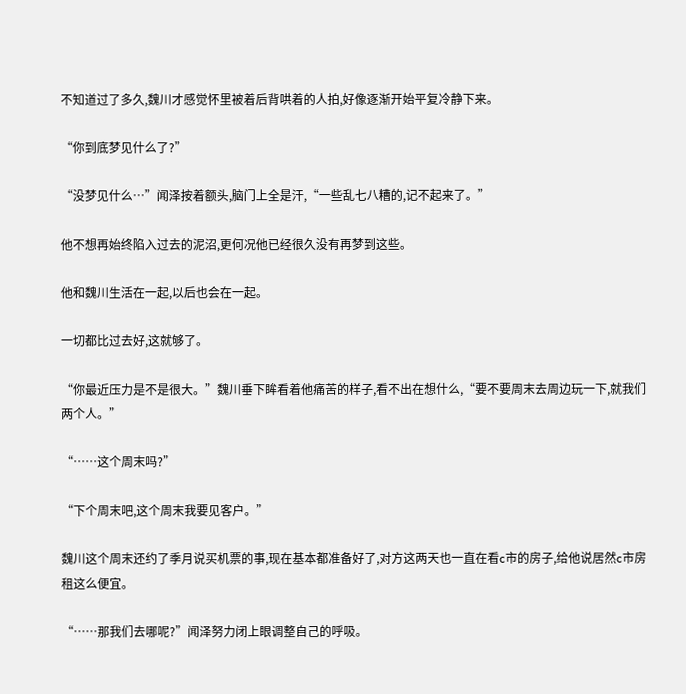不知道过了多久,魏川才感觉怀里被着后背哄着的人拍,好像逐渐开始平复冷静下来。

“你到底梦见什么了?”

“没梦见什么…”闻泽按着额头,脑门上全是汗,“一些乱七八糟的,记不起来了。”

他不想再始终陷入过去的泥沼,更何况他已经很久没有再梦到这些。

他和魏川生活在一起,以后也会在一起。

一切都比过去好,这就够了。

“你最近压力是不是很大。”魏川垂下眸看着他痛苦的样子,看不出在想什么,“要不要周末去周边玩一下,就我们两个人。”

“……这个周末吗?”

“下个周末吧,这个周末我要见客户。”

魏川这个周末还约了季月说买机票的事,现在基本都准备好了,对方这两天也一直在看c市的房子,给他说居然c市房租这么便宜。

“……那我们去哪呢?”闻泽努力闭上眼调整自己的呼吸。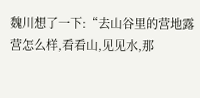魏川想了一下:“去山谷里的营地露营怎么样,看看山,见见水,那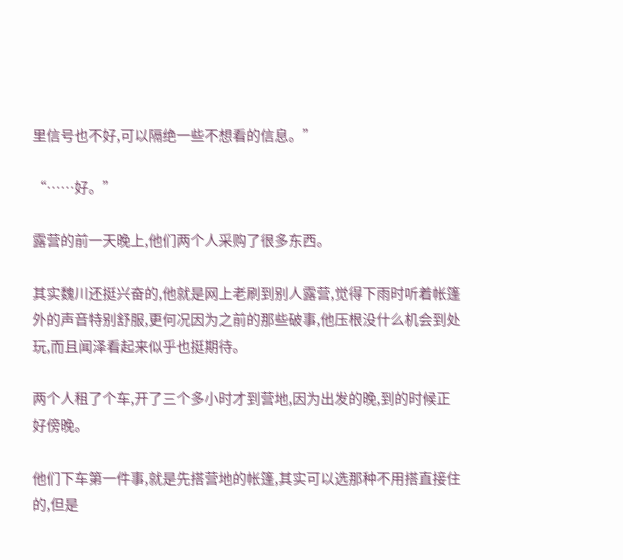里信号也不好,可以隔绝一些不想看的信息。”

“……好。”

露营的前一天晚上,他们两个人采购了很多东西。

其实魏川还挺兴奋的,他就是网上老刷到别人露营,觉得下雨时听着帐篷外的声音特别舒服,更何况因为之前的那些破事,他压根没什么机会到处玩,而且闻泽看起来似乎也挺期待。

两个人租了个车,开了三个多小时才到营地,因为出发的晚,到的时候正好傍晚。

他们下车第一件事,就是先搭营地的帐篷,其实可以选那种不用搭直接住的,但是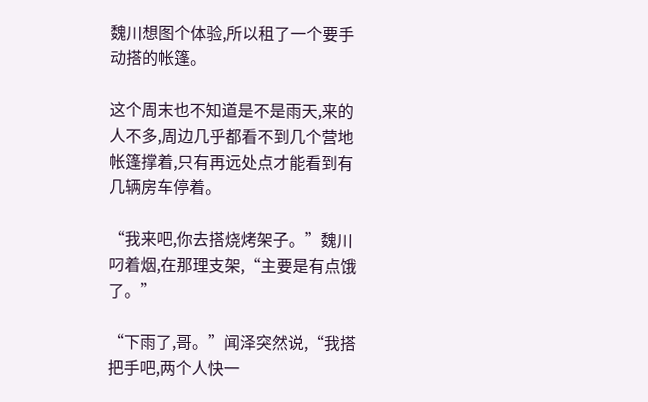魏川想图个体验,所以租了一个要手动搭的帐篷。

这个周末也不知道是不是雨天,来的人不多,周边几乎都看不到几个营地帐篷撑着,只有再远处点才能看到有几辆房车停着。

“我来吧,你去搭烧烤架子。”魏川叼着烟,在那理支架,“主要是有点饿了。”

“下雨了,哥。”闻泽突然说,“我搭把手吧,两个人快一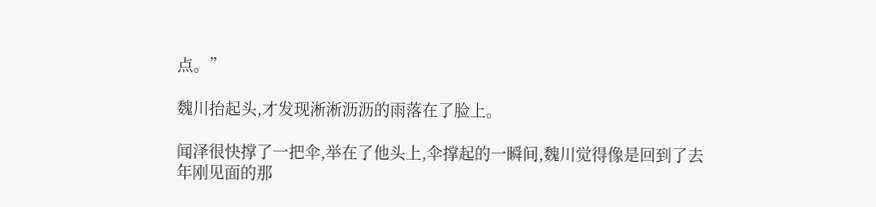点。”

魏川抬起头,才发现淅淅沥沥的雨落在了脸上。

闻泽很快撑了一把伞,举在了他头上,伞撑起的一瞬间,魏川觉得像是回到了去年刚见面的那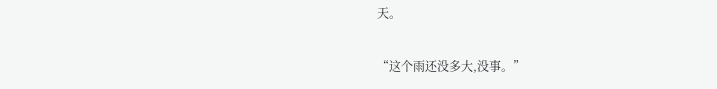天。

“这个雨还没多大,没事。”